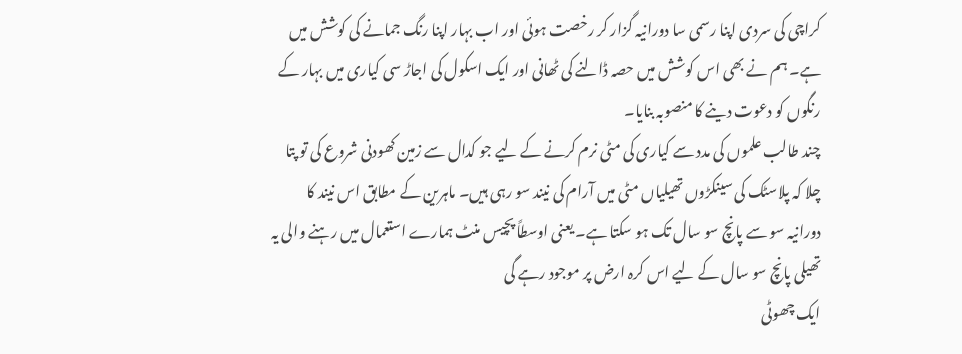کراچی کی سردی اپنا رسمی سا دورانیہ گزار کر رخصت ہوئی اور اب بہار اپنا رنگ جمانے کی کوشش میں ہے۔ ہم نے بھی اس کوشش میں حصہ ڈالنے کی ٹھانی اور ایک اسکول کی اجاڑ سی کیاری میں بہار کے رنگوں کو دعوت دینے کا منصوبہ بنایا۔
چند طالب علموں کی مدد سے کیاری کی مٹی نرم کرنے کے لیے جو کدال سے زمین کھودنی شروع کی تو پتا چلا کہ پلاسٹک کی سینکڑوں تھیلیاں مٹی میں آرام کی نیند سو رہی ہیں۔ ماہرین کے مطابق اس نیند کا دورانیہ سو سے پانچ سو سال تک ہو سکتا ہے۔ یعنی اوسطاً پچیس منٹ ہمارے استعمال میں رہنے والی یہ تھیلی پانچ سو سال کے لیے اس کرہ ارض پر موجود رہے گی
ایک چھوٹی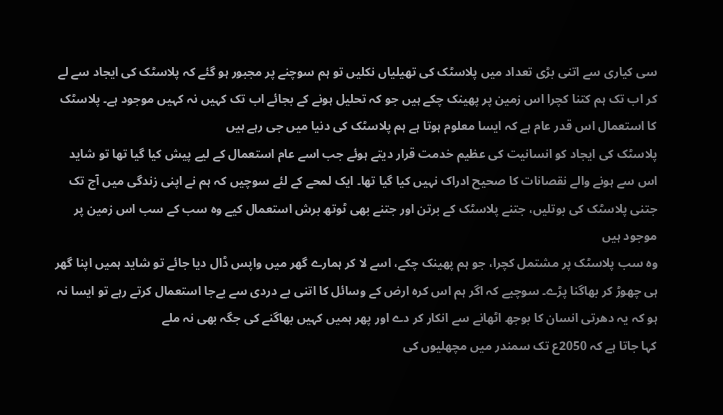سی کیاری سے اتنی بڑی تعداد میں پلاسٹک کی تھیلیاں نکلیں تو ہم سوچنے پر مجبور ہو گئے کہ پلاسٹک کی ایجاد سے لے کر اب تک ہم کتنا کچرا اس زمین پر پھینک چکے ہیں جو کہ تحلیل ہونے کے بجائے اب تک کہیں نہ کہیں موجود ہے۔ پلاسٹک کا استعمال اس قدر عام ہے کہ ایسا معلوم ہوتا ہے ہم پلاسٹک کی دنیا میں جی رہے ہیں
پلاسٹک کی ایجاد کو انسانیت کی عظیم خدمت قرار دیتے ہوئے جب اسے عام استعمال کے لیے پیش کیا گیا تھا تو شاید اس سے ہونے والے نقصانات کا صحیح ادراک نہیں کیا گیا تھا۔ ایک لمحے کے لئے سوچیں کہ ہم نے اپنی زندگی میں آج تک جتنی پلاسٹک کی بوتلیں، جتنے پلاسٹک کے برتن اور جتنے بھی ٹوتھ برش استعمال کیے وہ سب کے سب اس زمین پر موجود ہیں
وہ سب پلاسٹک پر مشتمل کچرا، جو ہم پھینک چکے، اسے لا کر ہمارے گھر میں واپس ڈال دیا جائے تو شاید ہمیں اپنا گھر ہی چھوڑ کر بھاگنا پڑے۔ سوچیے کہ اگر ہم اس کرہ ارض کے وسائل کا اتنی بے دردی سے بےجا استعمال کرتے رہے تو ایسا نہ ہو کہ یہ دھرتی انسان کا بوجھ اٹھانے سے انکار کر دے اور پھر ہمیں کہیں بھاگنے کی جگہ بھی نہ ملے
کہا جاتا ہے کہ 2050ع تک سمندر میں مچھلیوں کی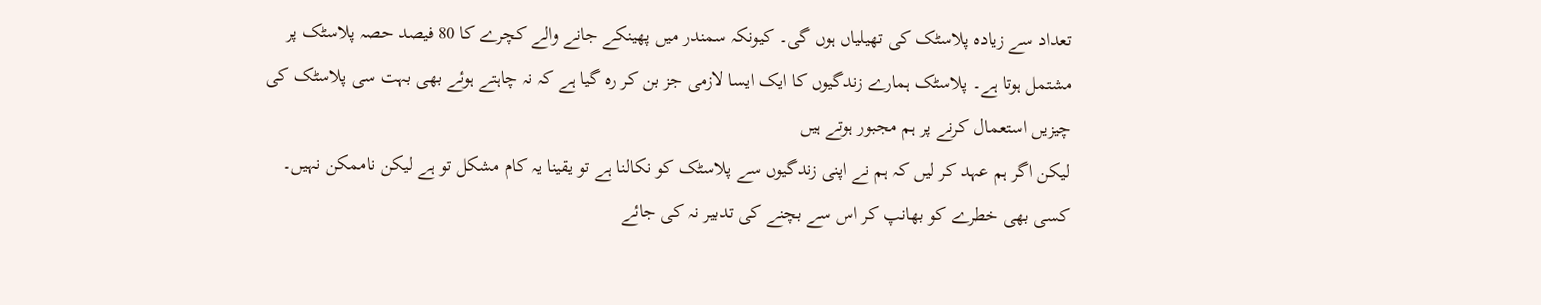تعداد سے زیادہ پلاسٹک کی تھیلیاں ہوں گی۔ کیونکہ سمندر میں پھینکے جانے والے کچرے کا 80 فیصد حصہ پلاسٹک پر مشتمل ہوتا ہے۔ پلاسٹک ہمارے زندگیوں کا ایک ایسا لازمی جز بن کر رہ گیا ہے کہ نہ چاہتے ہوئے بھی بہت سی پلاسٹک کی چیزیں استعمال کرنے پر ہم مجبور ہوتے ہیں
لیکن اگر ہم عہد کر لیں کہ ہم نے اپنی زندگیوں سے پلاسٹک کو نکالنا ہے تو یقینا یہ کام مشکل تو ہے لیکن ناممکن نہیں۔ کسی بھی خطرے کو بھانپ کر اس سے بچنے کی تدبیر نہ کی جائے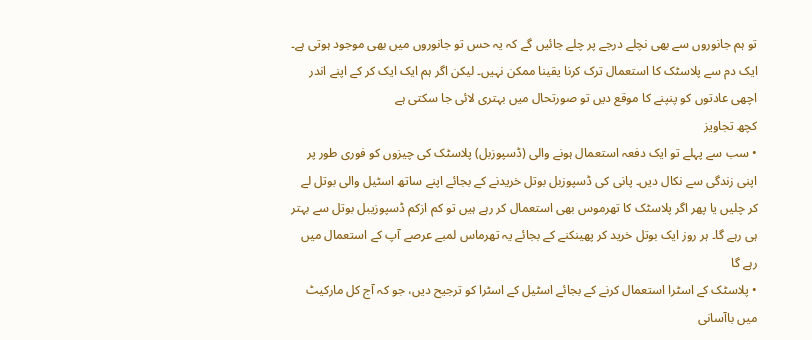تو ہم جانوروں سے بھی نچلے درجے پر چلے جائیں گے کہ یہ حس تو جانوروں میں بھی موجود ہوتی ہے۔ ایک دم سے پلاسٹک کا استعمال ترک کرنا یقینا ممکن نہیں۔ لیکن اگر ہم ایک ایک کر کے اپنے اندر اچھی عادتوں کو پنپنے کا موقع دیں تو صورتحال میں بہتری لائی جا سکتی ہے
کچھ تجاویز
• سب سے پہلے تو ایک دفعہ استعمال ہونے والی (ڈسپوزبل) پلاسٹک کی چیزوں کو فوری طور پر اپنی زندگی سے نکال دیں۔ پانی کی ڈسپوزبل بوتل خریدنے کے بجائے اپنے ساتھ اسٹیل والی بوتل لے کر چلیں یا پھر اگر پلاسٹک کا تھرموس بھی استعمال کر رہے ہیں تو کم ازکم ڈسپوزیبل بوتل سے بہتر ہی رہے گا۔ ہر روز ایک بوتل خرید کر پھینکنے کے بجائے یہ تھرماس لمبے عرصے آپ کے استعمال میں رہے گا
• پلاسٹک کے اسٹرا استعمال کرنے کے بجائے اسٹیل کے اسٹرا کو ترجیح دیں، جو کہ آج کل مارکیٹ میں باآسانی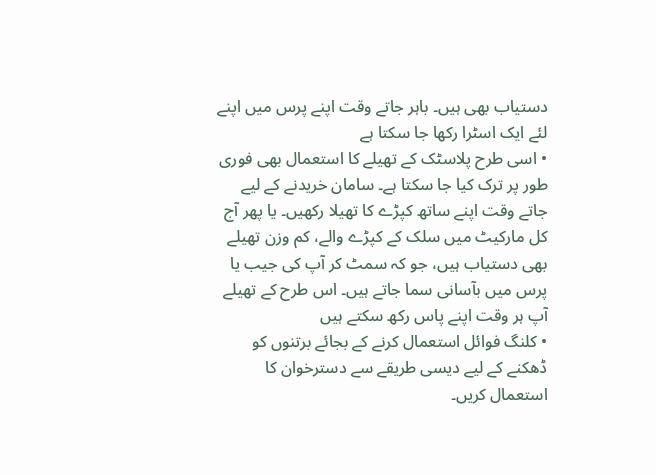دستیاب بھی ہیں۔ باہر جاتے وقت اپنے پرس میں اپنے لئے ایک اسٹرا رکھا جا سکتا ہے
• اسی طرح پلاسٹک کے تھیلے کا استعمال بھی فوری طور پر ترک کیا جا سکتا ہے۔ سامان خریدنے کے لیے جاتے وقت اپنے ساتھ کپڑے کا تھیلا رکھیں۔ یا پھر آج کل مارکیٹ میں سلک کے کپڑے والے، کم وزن تھیلے بھی دستیاب ہیں، جو کہ سمٹ کر آپ کی جیب یا پرس میں بآسانی سما جاتے ہیں۔ اس طرح کے تھیلے آپ ہر وقت اپنے پاس رکھ سکتے ہیں
• کلنگ فوائل استعمال کرنے کے بجائے برتنوں کو ڈھکنے کے لیے دیسی طریقے سے دسترخوان کا استعمال کریں۔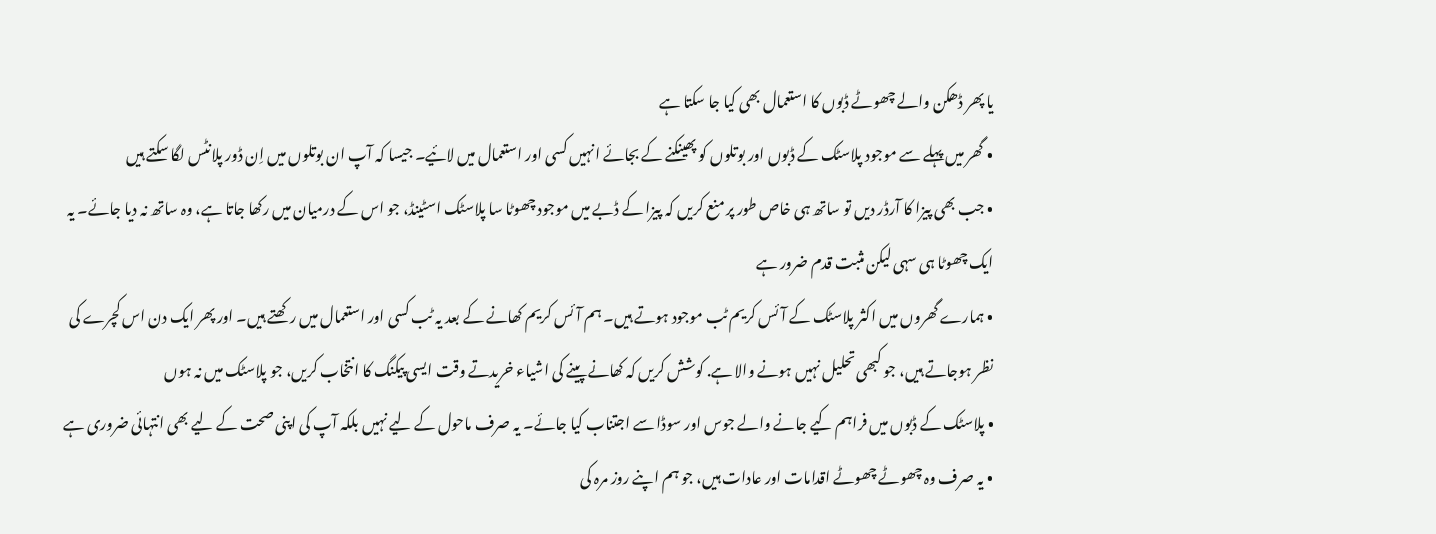یا پھر ڈھکن والے چھوٹے ڈبوں کا استعمال بھی کیا جا سکتا ہے
• گھر میں پہلے سے موجود پلاسٹک کے ڈبوں اور بوتلوں کو پھینکنے کے بجائے انہیں کسی اور استعمال میں لائیے۔ جیسا کہ آپ ان بوتلوں میں اِن ڈور پلانٹس لگا سکتے ہیں
• جب بھی پیزا کا آرڈر دیں تو ساتھ ہی خاص طور پر منع کریں کہ پیزا کے ڈبے میں موجود چھوٹا سا پلاسٹک اسٹینڈ، جو اس کے درمیان میں رکھا جاتا ہے، وہ ساتھ نہ دیا جائے۔ یہ ایک چھوٹا ہی سہی لیکن مثبت قدم ضرور ہے
• ہمارے گھروں میں اکثر پلاسٹک کے آئس کریم ٹب موجود ہوتے ہیں۔ ہم آئس کریم کھانے کے بعد یہ ٹب کسی اور استعمال میں رکھتے ہیں۔ اور پھر ایک دن اس کچرے کی نظر ہوجاتے ہیں، جو کبھی تحلیل نہیں ہونے والا ہے. کوشش کریں کہ کھانے پینے کی اشیاء خریدتے وقت ایسی پیکنگ کا انتخاب کریں، جو پلاسٹک میں نہ ہوں
• پلاسٹک کے ڈبوں میں فراہم کیے جانے والے جوس اور سوڈا سے اجتناب کیا جائے۔ یہ صرف ماحول کے لیے نہیں بلکہ آپ کی اپنی صحت کے لیے بھی انتہائی ضروری ہے
• یہ صرف وہ چھوٹے چھوٹے اقدامات اور عادات ہیں، جو ہم اپنے روز مرہ کی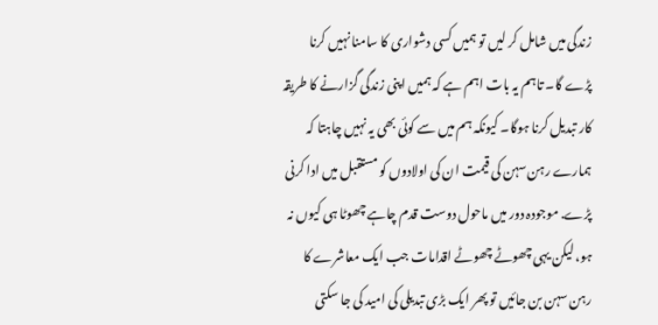زندگی میں شامل کر لیں تو ہمیں کسی دشواری کا سامنا نہیں کرنا پڑے گا۔ تاہم یہ بات اہم ہے کہ ہمیں اپنی زندگی گزارنے کا طریقہ کار تبدیل کرنا ہوگا۔ کیونکہ ہم میں سے کوئی بھی یہ نہیں چاہتا کہ ہمارے رہن سہن کی قیمت ان کی اولادوں کو مستقبل میں ادا کرنی پڑے. موجودہ دور میں ماحول دوست قدم چاہے چھوٹا ہی کیوں نہ ہو، لیکن یہی چھوٹے چھوٹے اقدامات جب ایک معاشرے کا رہن سہن بن جائیں تو پھر ایک بڑی تبدیلی کی امید کی جا سکتی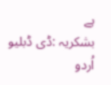ہے
بشکریہ :ڈی ڈبلیو اُردو